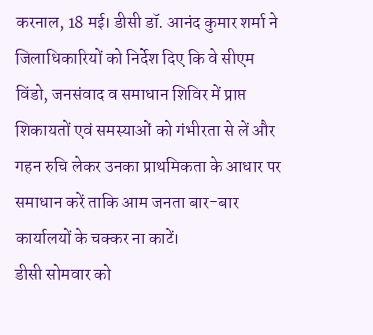करनाल, 18 मई। डीसी डॉ. आनंद कुमार शर्मा ने जिलाधिकारियों को निर्देश दिए कि वे सीएम विंडो, जनसंवाद व समाधान शिविर में प्राप्त शिकायतों एवं समस्याओं को गंभीरता से लें और गहन रुचि लेकर उनका प्राथमिकता के आधार पर समाधान करें ताकि आम जनता बार-बार कार्यालयों के चक्कर ना काटें।
डीसी सोमवार को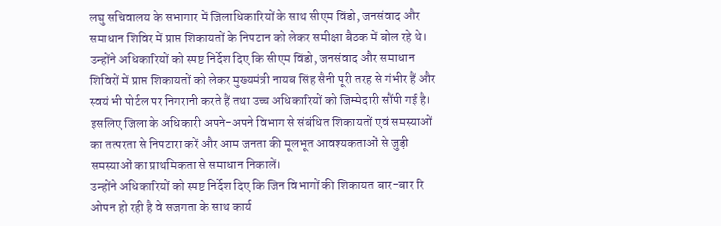लघु सचिवालय के सभागार में जिलाधिकारियों के साथ सीएम विंडो, जनसंवाद और समाधान शिविर में प्राप्त शिकायतों के निपटान को लेकर समीक्षा बैठक में बोल रहे थे। उन्होंने अधिकारियों को स्पष्ट निर्देश दिए कि सीएम विंडो, जनसंवाद और समाधान शिविरों में प्राप्त शिकायतों को लेकर मुख्यमंत्री नायब सिंह सैनी पूरी तरह से गंभीर हैं और स्वयं भी पोर्टल पर निगरानी करते हैं तथा उच्च अधिकारियों को जिम्मेदारी सौंपी गई है। इसलिए जिला के अधिकारी अपने-अपने विभाग से संबंधित शिकायतों एवं समस्याओं का तत्परता से निपटारा करें और आम जनता की मूलभूत आवश्यकताओं से जुड़ी समस्याओं का प्राथमिकता से समाधान निकालें।
उन्होंने अधिकारियों को स्पष्ट निर्देश दिए कि जिन विभागों की शिकायत बार-बार रि ओपन हो रही है वे सजगता के साथ कार्य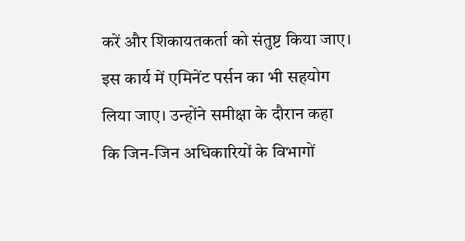करें और शिकायतकर्ता को संतुष्ट किया जाए। इस कार्य में एमिनेंट पर्सन का भी सहयोग लिया जाए। उन्होंने समीक्षा के दौरान कहा कि जिन-जिन अधिकारियों के विभागों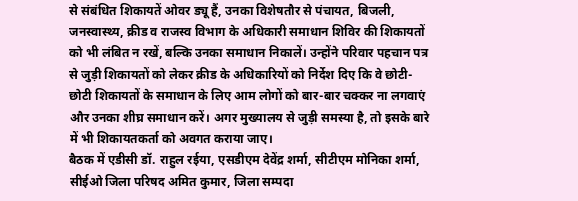से संबंधित शिकायतें ओवर ड्यू हैं, उनका विशेषतौर से पंचायत, बिजली, जनस्वास्थ्य, क्रीड व राजस्व विभाग के अधिकारी समाधान शिविर की शिकायतों को भी लंबित न रखें, बल्कि उनका समाधान निकालें। उन्होंने परिवार पहचान पत्र से जुड़ी शिकायतों को लेकर क्रीड के अधिकारियों को निर्देश दिए कि वे छोटी-छोटी शिकायतों के समाधान के लिए आम लोगों को बार-बार चक्कर ना लगवाएं और उनका शीघ्र समाधान करें। अगर मुख्यालय से जुड़ी समस्या है, तो इसके बारे में भी शिकायतकर्ता को अवगत कराया जाए।
बैठक में एडीसी डॉ. राहुल रईया, एसडीएम देवेंद्र शर्मा, सीटीएम मोनिका शर्मा, सीईओ जिला परिषद अमित कुमार, जिला सम्पदा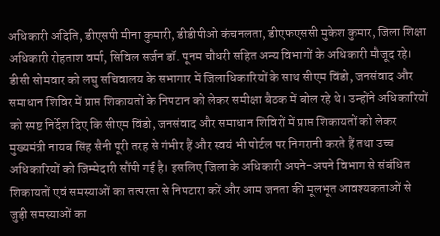अधिकारी अदिति, डीएसपी मीना कुमारी, डीडीपीओ कंचनलता, डीएफएससी मुकेश कुमार, जिला शिक्षा अधिकारी रोहताश वर्मा, सिविल सर्जन डॉ. पूनम चौधरी सहित अन्य विभागों के अधिकारी मौजूद रहे।
डीसी सोमवार को लघु सचिवालय के सभागार में जिलाधिकारियों के साथ सीएम विंडो, जनसंवाद और समाधान शिविर में प्राप्त शिकायतों के निपटान को लेकर समीक्षा बैठक में बोल रहे थे। उन्होंने अधिकारियों को स्पष्ट निर्देश दिए कि सीएम विंडो, जनसंवाद और समाधान शिविरों में प्राप्त शिकायतों को लेकर मुख्यमंत्री नायब सिंह सैनी पूरी तरह से गंभीर हैं और स्वयं भी पोर्टल पर निगरानी करते हैं तथा उच्च अधिकारियों को जिम्मेदारी सौंपी गई है। इसलिए जिला के अधिकारी अपने-अपने विभाग से संबंधित शिकायतों एवं समस्याओं का तत्परता से निपटारा करें और आम जनता की मूलभूत आवश्यकताओं से जुड़ी समस्याओं का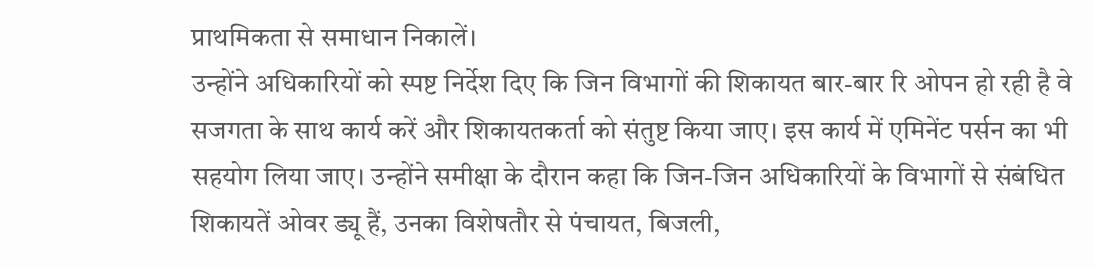प्राथमिकता से समाधान निकालें।
उन्होंने अधिकारियों को स्पष्ट निर्देश दिए कि जिन विभागों की शिकायत बार-बार रि ओपन हो रही है वे सजगता के साथ कार्य करें और शिकायतकर्ता को संतुष्ट किया जाए। इस कार्य में एमिनेंट पर्सन का भी सहयोग लिया जाए। उन्होंने समीक्षा के दौरान कहा कि जिन-जिन अधिकारियों के विभागों से संबंधित शिकायतें ओवर ड्यू हैं, उनका विशेषतौर से पंचायत, बिजली,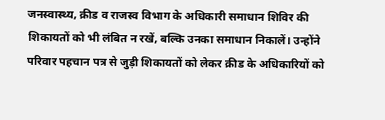जनस्वास्थ्य, क्रीड व राजस्व विभाग के अधिकारी समाधान शिविर की शिकायतों को भी लंबित न रखें, बल्कि उनका समाधान निकालें। उन्होंने परिवार पहचान पत्र से जुड़ी शिकायतों को लेकर क्रीड के अधिकारियों को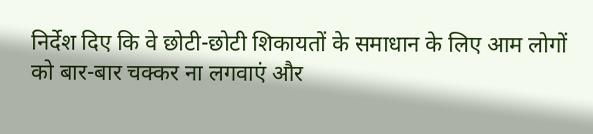निर्देश दिए कि वे छोटी-छोटी शिकायतों के समाधान के लिए आम लोगों को बार-बार चक्कर ना लगवाएं और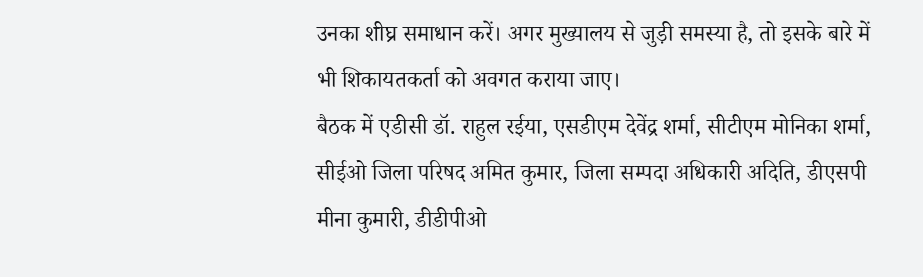उनका शीघ्र समाधान करें। अगर मुख्यालय से जुड़ी समस्या है, तो इसके बारे में भी शिकायतकर्ता को अवगत कराया जाए।
बैठक में एडीसी डॉ. राहुल रईया, एसडीएम देवेंद्र शर्मा, सीटीएम मोनिका शर्मा, सीईओ जिला परिषद अमित कुमार, जिला सम्पदा अधिकारी अदिति, डीएसपी मीना कुमारी, डीडीपीओ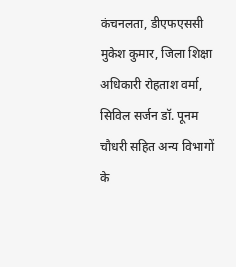कंचनलता, डीएफएससी मुकेश कुमार, जिला शिक्षा अधिकारी रोहताश वर्मा, सिविल सर्जन डॉ. पूनम चौधरी सहित अन्य विभागों के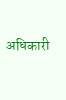अधिकारी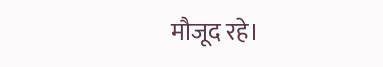मौजूद रहे।